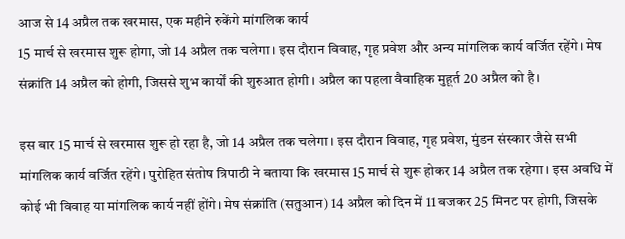आज से 14 अप्रैल तक खरमास, एक महीने रुकेंगे मांगलिक कार्य
15 मार्च से खरमास शुरू होगा, जो 14 अप्रैल तक चलेगा। इस दौरान विवाह, गृह प्रवेश और अन्य मांगलिक कार्य वर्जित रहेंगे। मेष संक्रांति 14 अप्रैल को होगी, जिससे शुभ कार्यों की शुरुआत होगी। अप्रैल का पहला वैवाहिक मुहूर्त 20 अप्रैल को है।

इस बार 15 मार्च से खरमास शुरू हो रहा है, जो 14 अप्रैल तक चलेगा। इस दौरान विवाह, गृह प्रवेश, मुंडन संस्कार जैसे सभी मांगलिक कार्य वर्जित रहेंगे। पुरोहित संतोष त्रिपाठी ने बताया कि खरमास 15 मार्च से शुरू होकर 14 अप्रैल तक रहेगा। इस अवधि में कोई भी विवाह या मांगलिक कार्य नहीं होंगे। मेष संक्रांति (सतुआन) 14 अप्रैल को दिन में 11 बजकर 25 मिनट पर होगी, जिसके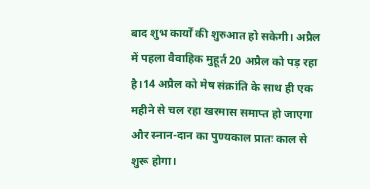बाद शुभ कार्यों की शुरुआत हो सकेगी। अप्रैल में पहला वैवाहिक मुहूर्त 20 अप्रैल को पड़ रहा है।14 अप्रैल को मेष संक्रांति के साथ ही एक महीने से चल रहा खरमास समाप्त हो जाएगा और स्नान-दान का पुण्यकाल प्रातः काल से शुरू होगा।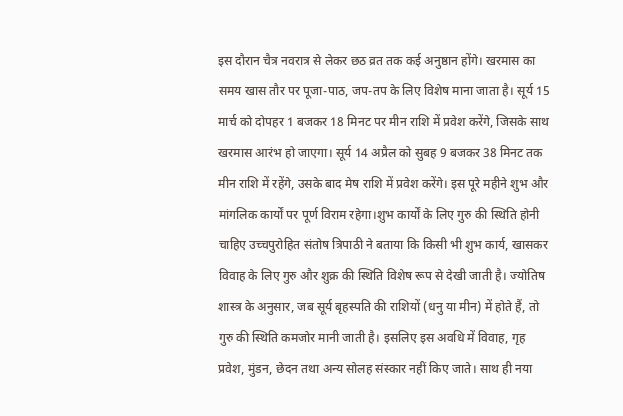इस दौरान चैत्र नवरात्र से लेकर छठ व्रत तक कई अनुष्ठान होंगे। खरमास का समय खास तौर पर पूजा-पाठ, जप-तप के लिए विशेष माना जाता है। सूर्य 15 मार्च को दोपहर 1 बजकर 18 मिनट पर मीन राशि में प्रवेश करेंगे, जिसके साथ खरमास आरंभ हो जाएगा। सूर्य 14 अप्रैल को सुबह 9 बजकर 38 मिनट तक मीन राशि में रहेंगे, उसके बाद मेष राशि में प्रवेश करेंगे। इस पूरे महीने शुभ और मांगलिक कार्यों पर पूर्ण विराम रहेगा।शुभ कार्यों के लिए गुरु की स्थिति होनी चाहिए उच्चपुरोहित संतोष त्रिपाठी ने बताया कि किसी भी शुभ कार्य, खासकर विवाह के लिए गुरु और शुक्र की स्थिति विशेष रूप से देखी जाती है। ज्योतिष शास्त्र के अनुसार, जब सूर्य बृहस्पति की राशियों (धनु या मीन) में होते हैं, तो गुरु की स्थिति कमजोर मानी जाती है। इसलिए इस अवधि में विवाह, गृह प्रवेश, मुंडन, छेदन तथा अन्य सोलह संस्कार नहीं किए जाते। साथ ही नया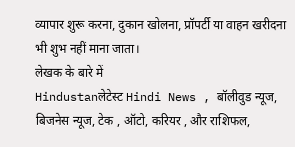व्यापार शुरू करना, दुकान खोलना, प्रॉपर्टी या वाहन खरीदना भी शुभ नहीं माना जाता।
लेखक के बारे में
Hindustanलेटेस्ट Hindi News , बॉलीवुड न्यूज, बिजनेस न्यूज, टेक , ऑटो, करियर , और राशिफल,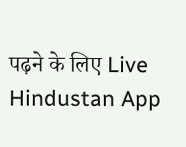पढ़ने के लिए Live Hindustan App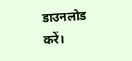डाउनलोड करें।